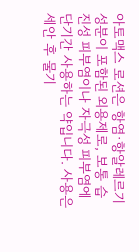아토맥스 로션은 항염·항알레르기 성분이 포함된 외용제로, 보통 습진성 피부염이나 자극성 피부염에 단기간 사용하는 약입니다. 사용은 세안 후 물기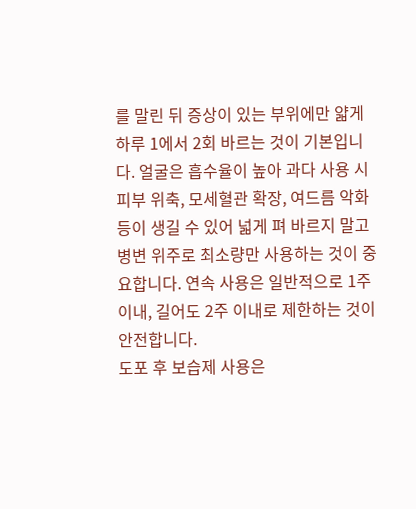를 말린 뒤 증상이 있는 부위에만 얇게 하루 1에서 2회 바르는 것이 기본입니다. 얼굴은 흡수율이 높아 과다 사용 시 피부 위축, 모세혈관 확장, 여드름 악화 등이 생길 수 있어 넓게 펴 바르지 말고 병변 위주로 최소량만 사용하는 것이 중요합니다. 연속 사용은 일반적으로 1주 이내, 길어도 2주 이내로 제한하는 것이 안전합니다.
도포 후 보습제 사용은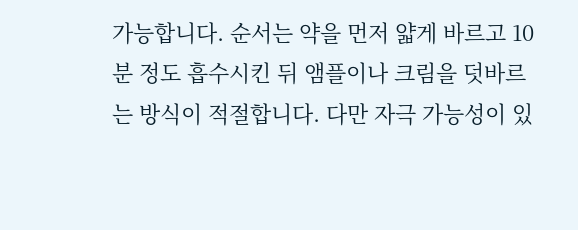가능합니다. 순서는 약을 먼저 얇게 바르고 10분 정도 흡수시킨 뒤 앰플이나 크림을 덧바르는 방식이 적절합니다. 다만 자극 가능성이 있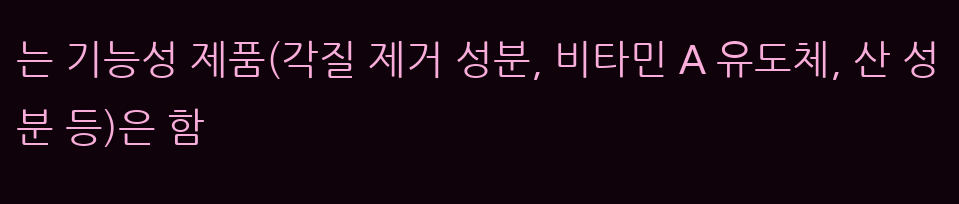는 기능성 제품(각질 제거 성분, 비타민 A 유도체, 산 성분 등)은 함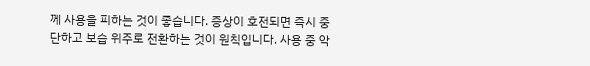께 사용을 피하는 것이 좋습니다. 증상이 호전되면 즉시 중단하고 보습 위주로 전환하는 것이 원칙입니다. 사용 중 악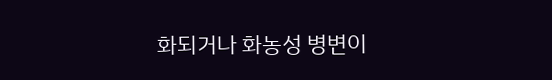화되거나 화농성 병변이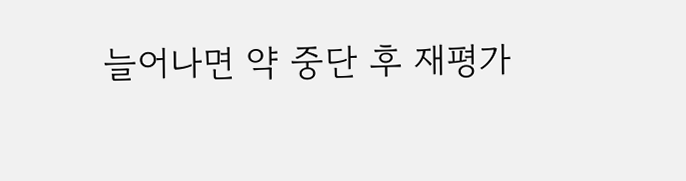늘어나면 약 중단 후 재평가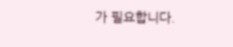가 필요합니다.